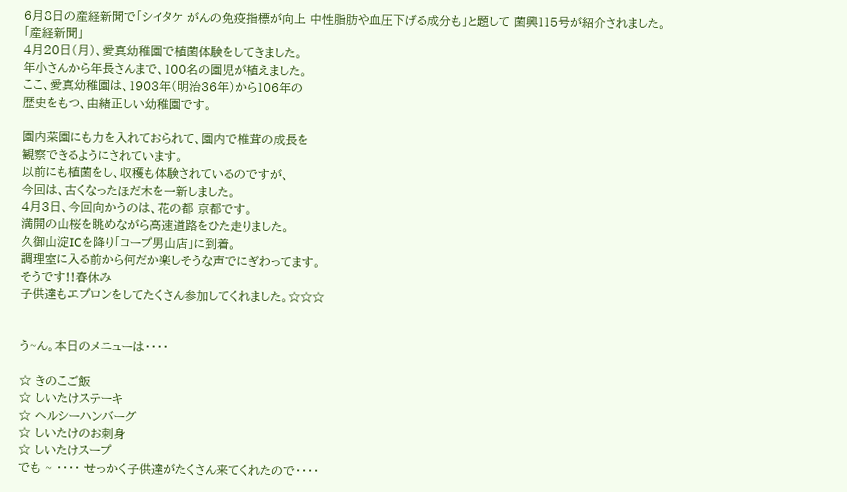6月8日の産経新聞で「シイタケ がんの免疫指標が向上 中性脂肪や血圧下げる成分も」と題して 菌興115号が紹介されました。
「産経新聞」
4月20日(月)、愛真幼稚園で植菌体験をしてきました。
年小さんから年長さんまで、100名の園児が植えました。
ここ、愛真幼稚園は、1903年(明治36年)から106年の
歴史をもつ、由緒正しい幼稚園です。

園内菜園にも力を入れておられて、園内で椎茸の成長を
観察できるようにされています。
以前にも植菌をし、収穫も体験されているのですが、
今回は、古くなったほだ木を一新しました。
4月3日、今回向かうのは、花の都 京都です。
満開の山桜を眺めながら高速道路をひた走りました。
久御山淀ICを降り「コープ男山店」に到着。
調理室に入る前から何だか楽しそうな声でにぎわってます。
そうです!!春休み
子供達もエプロンをしてたくさん参加してくれました。☆☆☆


う~ん。本日のメニューは・・・・

☆ きのこご飯
☆ しいたけステーキ
☆ ヘルシーハンバーグ
☆ しいたけのお刺身
☆ しいたけスープ
でも ~ ・・・・ せっかく子供達がたくさん来てくれたので・・・・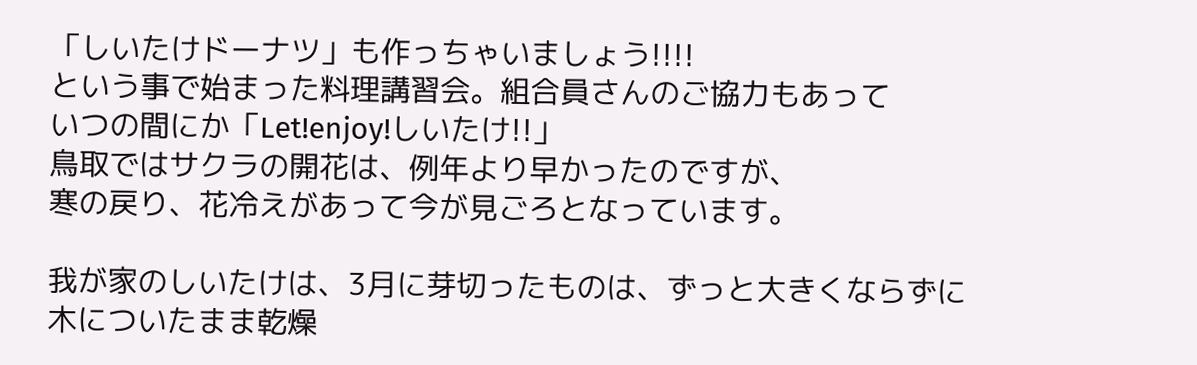「しいたけドーナツ」も作っちゃいましょう!!!!
という事で始まった料理講習会。組合員さんのご協力もあって
いつの間にか「Let!enjoy!しいたけ!!」
鳥取ではサクラの開花は、例年より早かったのですが、
寒の戻り、花冷えがあって今が見ごろとなっています。

我が家のしいたけは、3月に芽切ったものは、ずっと大きくならずに
木についたまま乾燥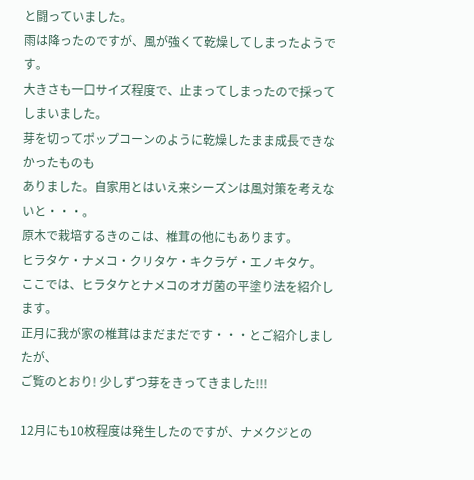と闘っていました。
雨は降ったのですが、風が強くて乾燥してしまったようです。
大きさも一口サイズ程度で、止まってしまったので採ってしまいました。
芽を切ってポップコーンのように乾燥したまま成長できなかったものも
ありました。自家用とはいえ来シーズンは風対策を考えないと・・・。
原木で栽培するきのこは、椎茸の他にもあります。
ヒラタケ・ナメコ・クリタケ・キクラゲ・エノキタケ。
ここでは、ヒラタケとナメコのオガ菌の平塗り法を紹介します。
正月に我が家の椎茸はまだまだです・・・とご紹介しましたが、
ご覧のとおり! 少しずつ芽をきってきました!!!

12月にも10枚程度は発生したのですが、ナメクジとの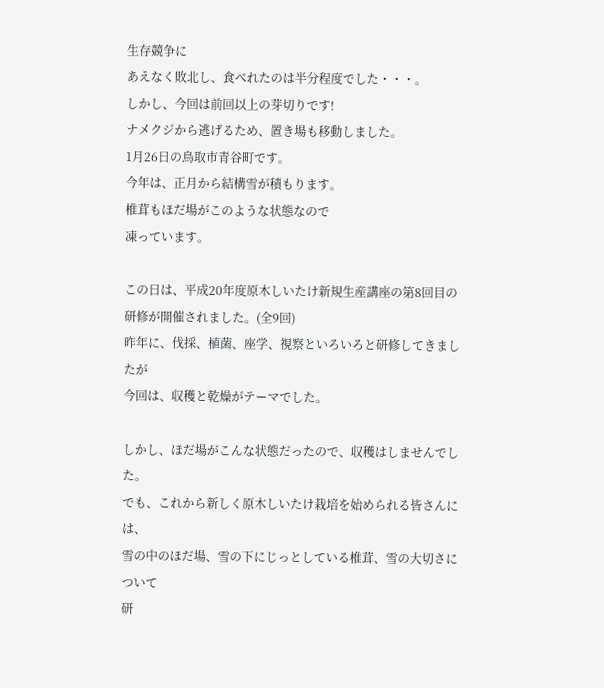生存競争に
あえなく敗北し、食べれたのは半分程度でした・・・。
しかし、今回は前回以上の芽切りです!
ナメクジから逃げるため、置き場も移動しました。
1月26日の鳥取市青谷町です。
今年は、正月から結構雪が積もります。
椎茸もほだ場がこのような状態なので
凍っています。

この日は、平成20年度原木しいたけ新規生産講座の第8回目の
研修が開催されました。(全9回)
昨年に、伐採、植菌、座学、視察といろいろと研修してきましたが
今回は、収穫と乾燥がテーマでした。

しかし、ほだ場がこんな状態だったので、収穫はしませんでした。
でも、これから新しく原木しいたけ栽培を始められる皆さんには、
雪の中のほだ場、雪の下にじっとしている椎茸、雪の大切さについて
研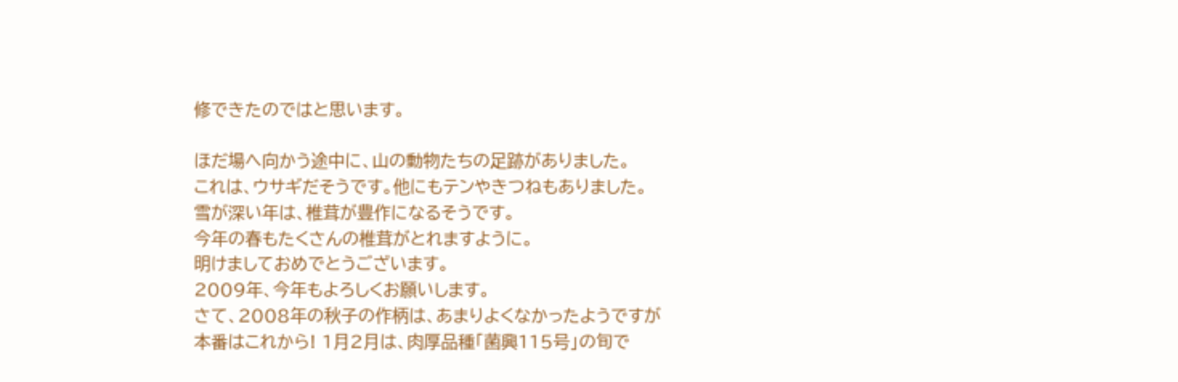修できたのではと思います。

ほだ場へ向かう途中に、山の動物たちの足跡がありました。
これは、ウサギだそうです。他にもテンやきつねもありました。
雪が深い年は、椎茸が豊作になるそうです。
今年の春もたくさんの椎茸がとれますように。
明けましておめでとうございます。
2009年、今年もよろしくお願いします。
さて、2008年の秋子の作柄は、あまりよくなかったようですが
本番はこれから! 1月2月は、肉厚品種「菌興115号」の旬で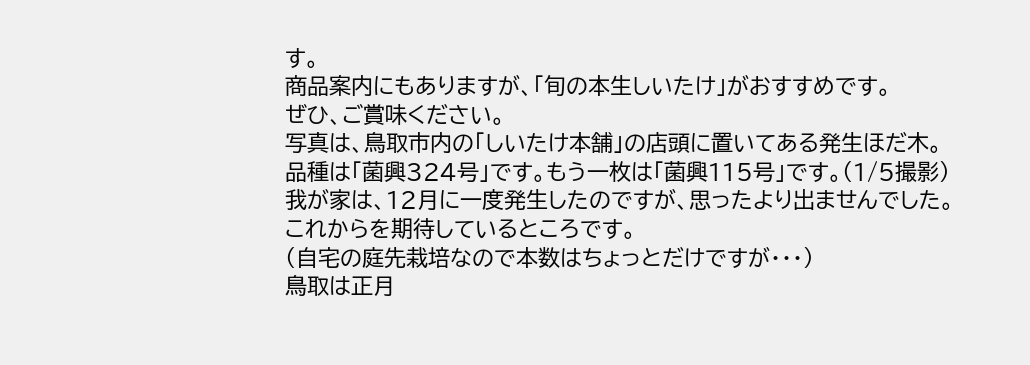す。
商品案内にもありますが、「旬の本生しいたけ」がおすすめです。
ぜひ、ご賞味ください。
写真は、鳥取市内の「しいたけ本舗」の店頭に置いてある発生ほだ木。
品種は「菌興324号」です。もう一枚は「菌興115号」です。(1/5撮影)
我が家は、12月に一度発生したのですが、思ったより出ませんでした。
これからを期待しているところです。
(自宅の庭先栽培なので本数はちょっとだけですが・・・)
鳥取は正月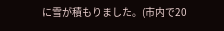に雪が積もりました。(市内で20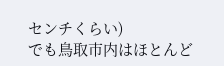センチくらい)
でも鳥取市内はほとんど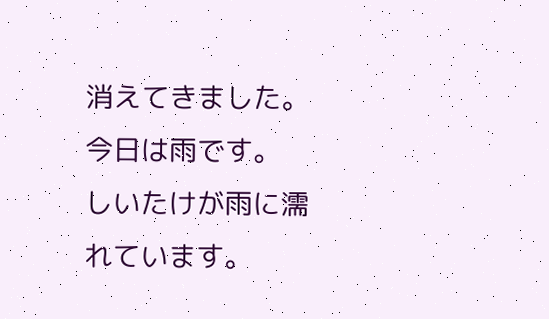消えてきました。
今日は雨です。
しいたけが雨に濡れています。